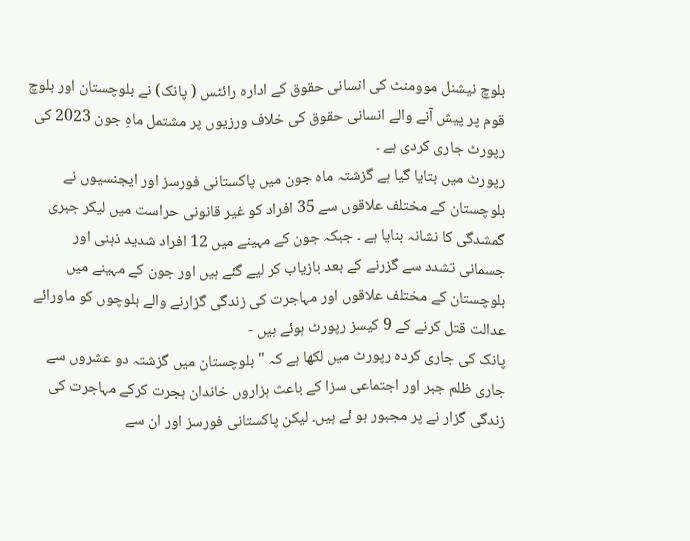بلوچ نیشنل موومنٹ کی انسانی حقوق کے ادارہ رائٹس ( پانک) نے بلوچستان اور بلوچ قوم پر پیش آنے والے انسانی حقوق کی خلاف ورزیوں پر مشتمل ماہِ جون 2023 کی رپورٹ جاری کردی ہے ۔
رپورٹ میں بتایا گیا ہے گزشتہ ماہ جون میں پاکستانی فورسز اور ایجنسیوں نے بلوچستان کے مختلف علاقوں سے 35 افراد کو غیر قانونی حراست میں لیکر جبری گمشدگی کا نشانہ بنایا ہے ۔ جبکہ جون کے مہینے میں 12 افراد شدید ذہنی اور جسمانی تشدد سے گزرنے کے بعد بازیاب کر لیے گئے ہیں اور جون کے مہینے میں بلوچستان کے مختلف علاقوں اور مہاجرت کی زندگی گزارنے والے بلوچوں کو ماورائے عدالت قتل کرنے کے 9 کیسز رپورٹ ہوئے ہیں -
پانک کی جاری کردہ رپورٹ میں لکھا ہے کہ " بلوچستان میں گزشتہ دو عشروں سے جاری ظلم جبر اور اجتماعی سزا کے باعث ہزاروں خاندان ہجرت کرکے مہاجرت کی زندگی گزار نے پر مجبور ہو ئے ہیں۔ لیکن پاکستانی فورسز اور ان سے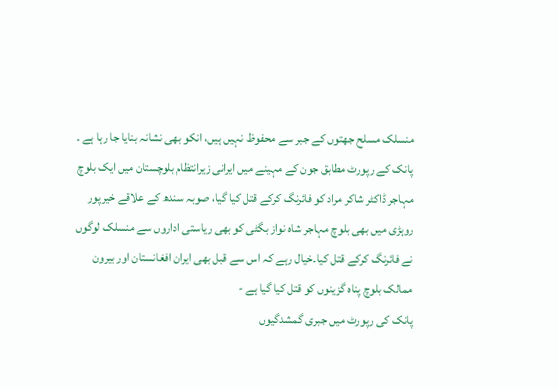منسلک مسلح جھتوں کے جبر سے محفوظ نہیں ہیں، انکو بھی نشانہ بنایا جا رہا ہے ۔
پانک کے رپورٹ مطابق جون کے مہینے میں ایرانی زیرانتظام بلوچستان میں ایک بلوچ مہاجر ڈاکٹر شاکر مراد کو فائرنگ کرکے قتل کیا گیا، صوبہ سندھ کے علاقے خیرپور روہڑی میں بھی بلوچ مہاجر شاہ نواز بگٹی کو بھی ریاستی اداروں سے منسلک لوگوں نے فائرنگ کرکے قتل کیا۔خیال رہے کہ اس سے قبل بھی ایران افغانستان اور بیرون ممالک بلوچ پناہ گزینوں کو قتل کیا گیا ہے -
پانک کی رپورٹ میں جبری گمشدگیوں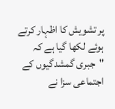پر تشویش کا اظہار کرتے ہوئے لکھا گیا ہے کہ "جبری گمشدگیوں کے اجتماعی سزا نے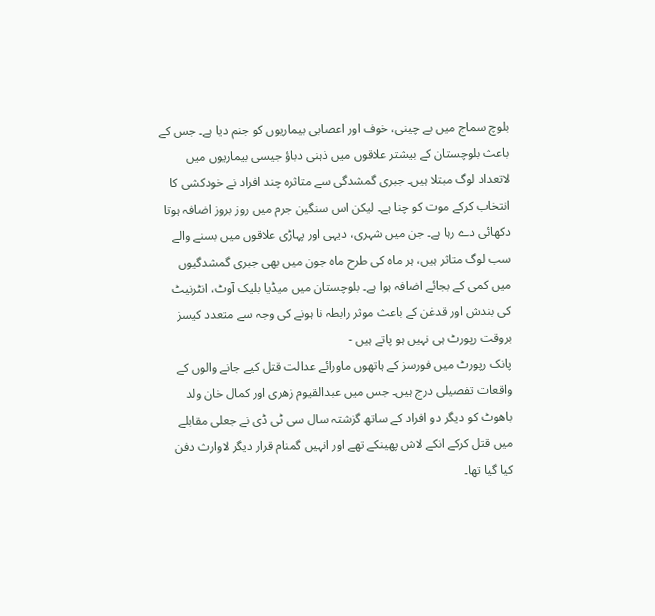بلوچ سماج میں بے چینی، خوف اور اعصابی بیماریوں کو جنم دیا ہے۔ جس کے باعث بلوچستان کے بیشتر علاقوں میں ذہنی دباؤ جیسی بیماریوں میں لاتعداد لوگ مبتلا ہیں۔ جبری گمشدگی سے متاثرہ چند افراد نے خودکشی کا انتخاب کرکے موت کو چنا ہے۔ لیکن اس سنگین جرم میں روز بروز اضافہ ہوتا دکھائی دے رہا ہے۔ جن میں شہری، دیہی اور پہاڑی علاقوں میں بسنے والے سب لوگ متاثر ہیں، ہر ماہ کی طرح ماہ جون میں بھی جبری گمشدگیوں میں کمی کے بجائے اضافہ ہوا ہے۔ بلوچستان میں میڈیا بلیک آوٹ، انٹرنیٹ کی بندش اور قدغن کے باعث موثر رابطہ نا ہونے کی وجہ سے متعدد کیسز بروقت رپورٹ ہی نہیں ہو پاتے ہیں -
پانک رپورٹ میں فورسز کے ہاتھوں ماورائے عدالت قتل کیے جانے والوں کے واقعات تفصیلی درج ہیں۔ جس میں عبدالقيوم زھری اور کمال خان ولد باھوٹ کو دیگر دو افراد کے ساتھ گزشتہ سال سی ٹی ڈی نے جعلی مقابلے میں قتل کرکے انکے لاش پھینکے تھے اور انہیں گمنام قرار دیگر لاوارث دفن کیا گیا تھا۔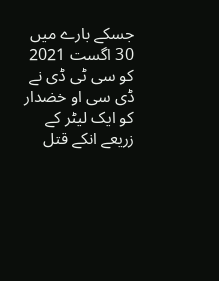جسکے بارے میں 30 اگست 2021 کو سی ٹی ڈی نے ڈی سی او خضدار کو ایک لیٹر کے زریعے انکے قتل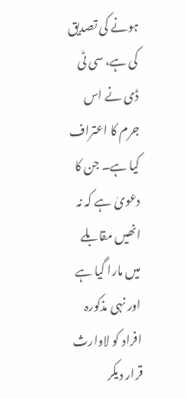ہونے کی تصدیق کی ہے، سی ٹی ڈی نے اس جرم کا اعتراف کیا ہے۔ جن کا دعویٰ ہے کہ نہ انھیں مقابلے میں مارا گیا ہے اور نہی مذکورہ افراد کو لاوارث قرار دیکر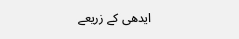ایدھی کے زریعے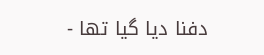دفنا دیا گیا تھا -